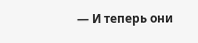— И теперь они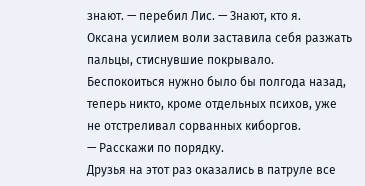знают. — перебил Лис. — Знают, кто я.
Оксана усилием воли заставила себя разжать пальцы, стиснувшие покрывало. Беспокоиться нужно было бы полгода назад, теперь никто, кроме отдельных психов, уже не отстреливал сорванных киборгов.
— Расскажи по порядку.
Друзья на этот раз оказались в патруле все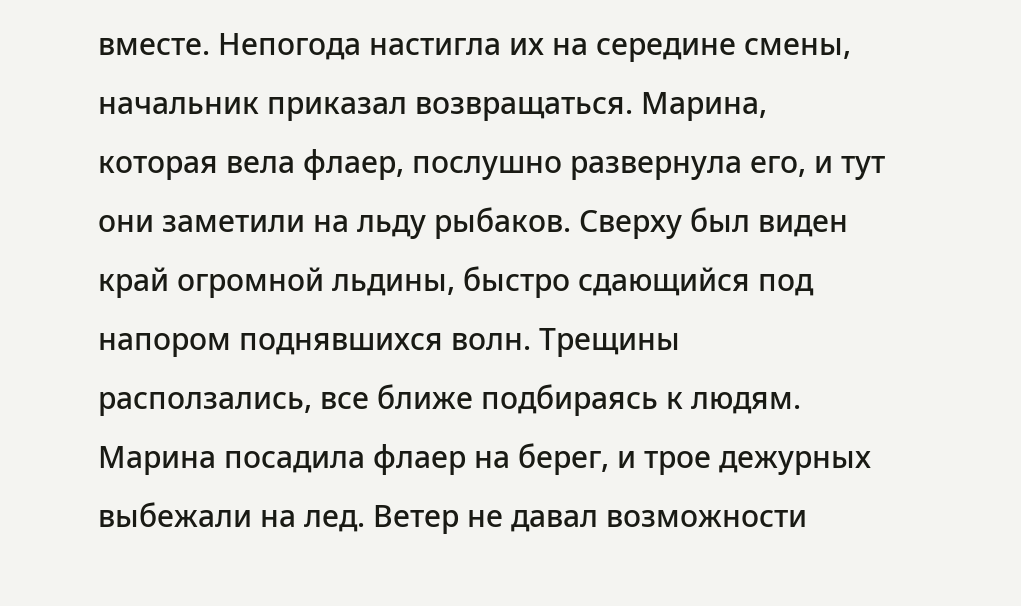вместе. Непогода настигла их на середине смены, начальник приказал возвращаться. Марина, которая вела флаер, послушно развернула его, и тут они заметили на льду рыбаков. Сверху был виден край огромной льдины, быстро сдающийся под напором поднявшихся волн. Трещины расползались, все ближе подбираясь к людям. Марина посадила флаер на берег, и трое дежурных выбежали на лед. Ветер не давал возможности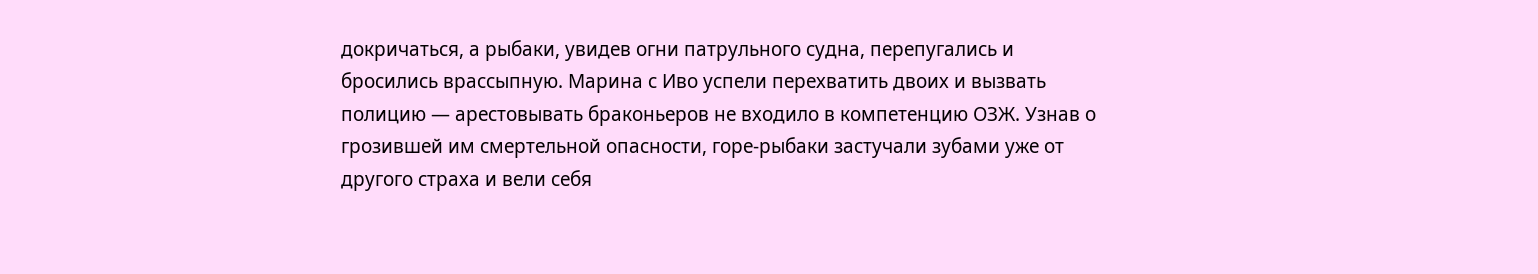докричаться, а рыбаки, увидев огни патрульного судна, перепугались и бросились врассыпную. Марина с Иво успели перехватить двоих и вызвать полицию — арестовывать браконьеров не входило в компетенцию ОЗЖ. Узнав о грозившей им смертельной опасности, горе-рыбаки застучали зубами уже от другого страха и вели себя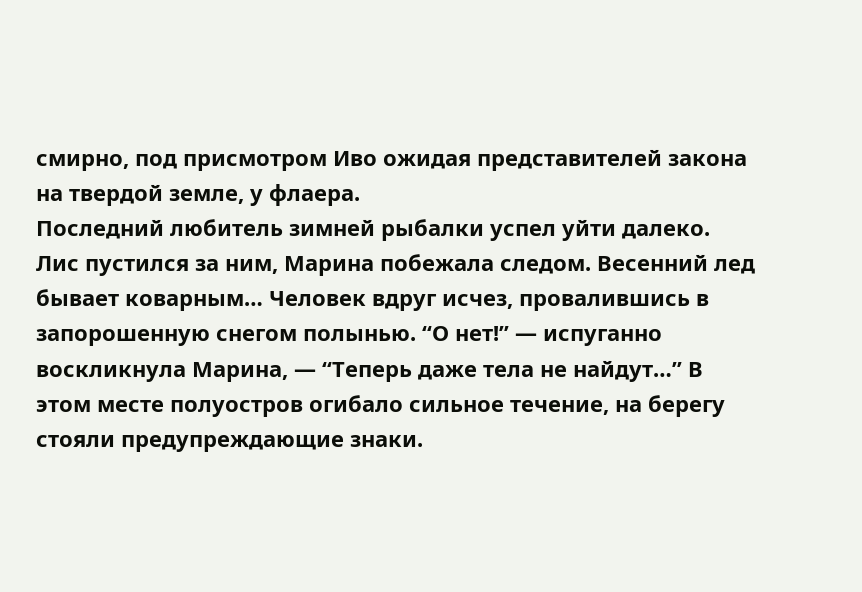смирно, под присмотром Иво ожидая представителей закона на твердой земле, у флаера.
Последний любитель зимней рыбалки успел уйти далеко. Лис пустился за ним, Марина побежала следом. Весенний лед бывает коварным… Человек вдруг исчез, провалившись в запорошенную снегом полынью. “О нет!” — испуганно воскликнула Марина, — “Теперь даже тела не найдут…” В этом месте полуостров огибало сильное течение, на берегу стояли предупреждающие знаки.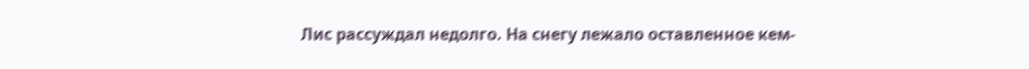Лис рассуждал недолго. На снегу лежало оставленное кем-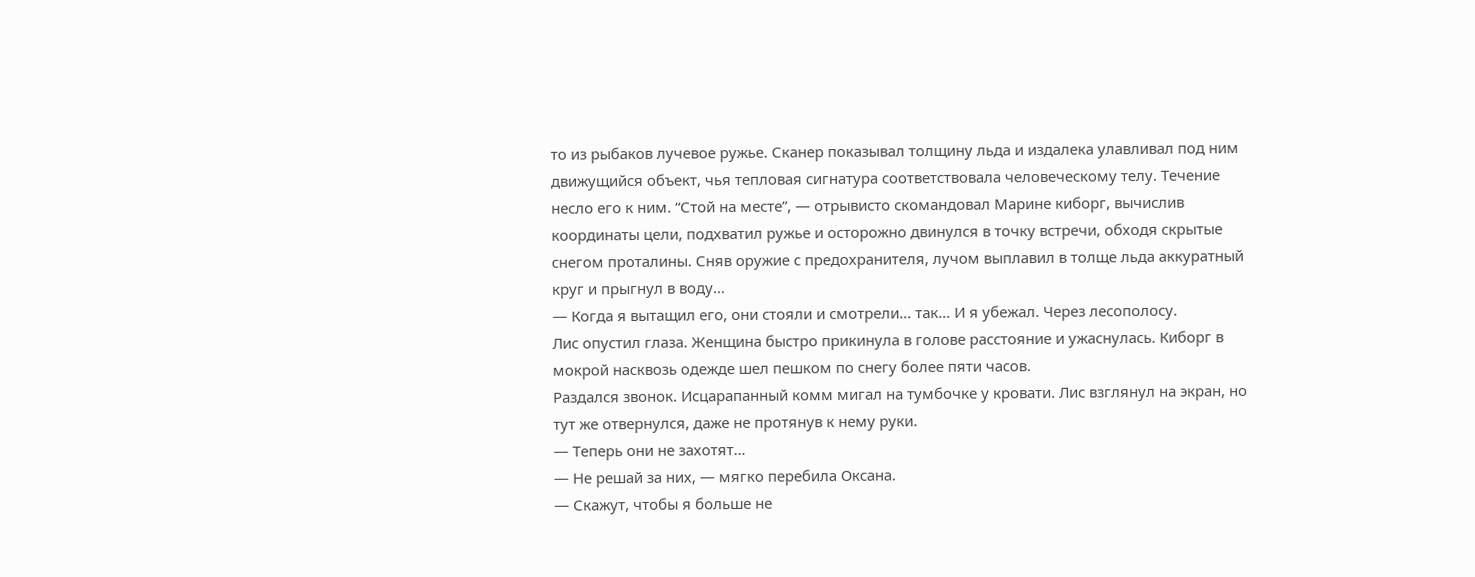то из рыбаков лучевое ружье. Сканер показывал толщину льда и издалека улавливал под ним движущийся объект, чья тепловая сигнатура соответствовала человеческому телу. Течение несло его к ним. “Стой на месте”, — отрывисто скомандовал Марине киборг, вычислив координаты цели, подхватил ружье и осторожно двинулся в точку встречи, обходя скрытые снегом проталины. Сняв оружие с предохранителя, лучом выплавил в толще льда аккуратный круг и прыгнул в воду…
— Когда я вытащил его, они стояли и смотрели… так… И я убежал. Через лесополосу.
Лис опустил глаза. Женщина быстро прикинула в голове расстояние и ужаснулась. Киборг в мокрой насквозь одежде шел пешком по снегу более пяти часов.
Раздался звонок. Исцарапанный комм мигал на тумбочке у кровати. Лис взглянул на экран, но тут же отвернулся, даже не протянув к нему руки.
— Теперь они не захотят…
— Не решай за них, — мягко перебила Оксана.
— Скажут, чтобы я больше не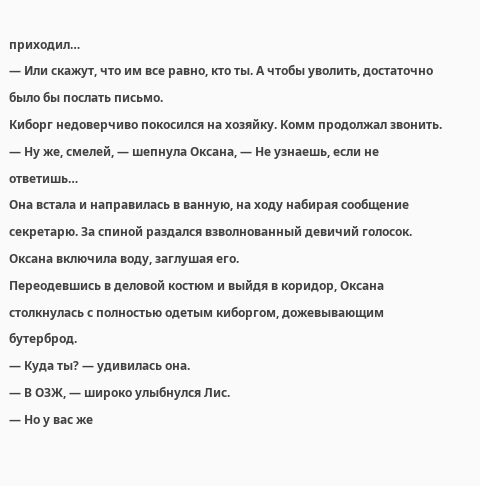приходил…
— Или скажут, что им все равно, кто ты. А чтобы уволить, достаточно было бы послать письмо.
Киборг недоверчиво покосился на хозяйку. Комм продолжал звонить.
— Ну же, смелей, — шепнула Оксана, — Не узнаешь, если не ответишь…
Она встала и направилась в ванную, на ходу набирая сообщение секретарю. За спиной раздался взволнованный девичий голосок. Оксана включила воду, заглушая его.
Переодевшись в деловой костюм и выйдя в коридор, Оксана столкнулась с полностью одетым киборгом, дожевывающим бутерброд.
— Куда ты? — удивилась она.
— В ОЗЖ, — широко улыбнулся Лис.
— Но у вас же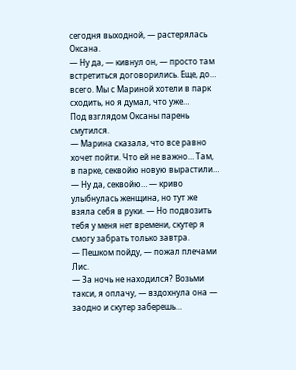сегодня выходной, — растерялась Оксана.
— Ну да, — кивнул он, — просто там встретиться договорились. Еще, до… всего. Мы с Мариной хотели в парк сходить, но я думал, что уже…
Под взглядом Оксаны парень смутился.
— Марина сказала, что все равно хочет пойти. Что ей не важно… Там, в парке, секвойю новую вырастили…
— Ну да, секвойю… — криво улыбнулась женщина, но тут же взяла себя в руки. — Но подвозить тебя у меня нет времени, скутер я смогу забрать только завтра.
— Пешком пойду, — пожал плечами Лис.
— За ночь не находился? Возьми такси, я оплачу, — вздохнула она — заодно и скутер заберешь…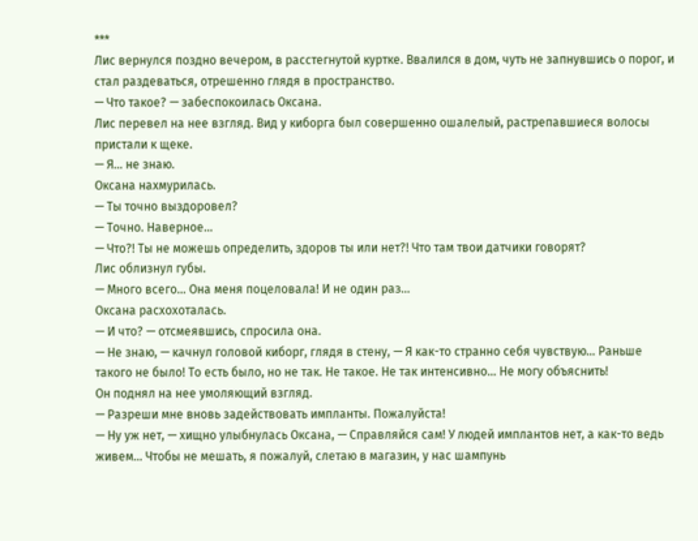***
Лис вернулся поздно вечером, в расстегнутой куртке. Ввалился в дом, чуть не запнувшись о порог, и стал раздеваться, отрешенно глядя в пространство.
— Что такое? — забеспокоилась Оксана.
Лис перевел на нее взгляд. Вид у киборга был совершенно ошалелый, растрепавшиеся волосы пристали к щеке.
— Я… не знаю.
Оксана нахмурилась.
— Ты точно выздоровел?
— Точно. Наверное…
— Что?! Ты не можешь определить, здоров ты или нет?! Что там твои датчики говорят?
Лис облизнул губы.
— Много всего… Она меня поцеловала! И не один раз…
Оксана расхохоталась.
— И что? — отсмеявшись, спросила она.
— Не знаю, — качнул головой киборг, глядя в стену, — Я как-то странно себя чувствую… Раньше такого не было! То есть было, но не так. Не такое. Не так интенсивно… Не могу объяснить!
Он поднял на нее умоляющий взгляд.
— Разреши мне вновь задействовать импланты. Пожалуйста!
— Ну уж нет, — хищно улыбнулась Оксана, — Справляйся сам! У людей имплантов нет, а как-то ведь живем… Чтобы не мешать, я пожалуй, слетаю в магазин, у нас шампунь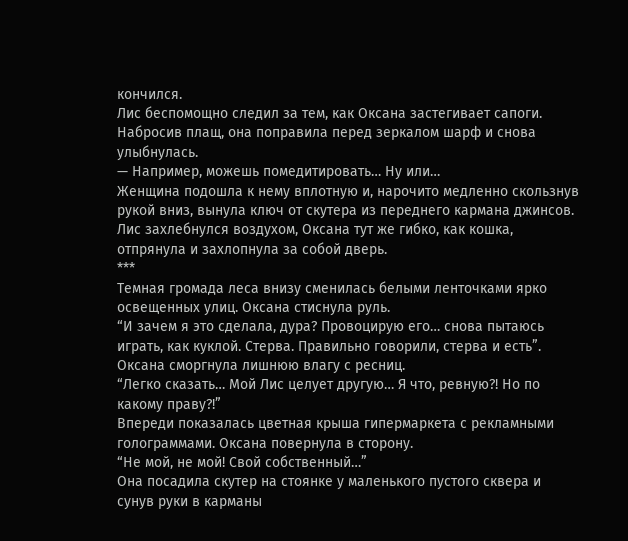кончился.
Лис беспомощно следил за тем, как Оксана застегивает сапоги. Набросив плащ, она поправила перед зеркалом шарф и снова улыбнулась.
— Например, можешь помедитировать… Ну или…
Женщина подошла к нему вплотную и, нарочито медленно скользнув рукой вниз, вынула ключ от скутера из переднего кармана джинсов. Лис захлебнулся воздухом, Оксана тут же гибко, как кошка, отпрянула и захлопнула за собой дверь.
***
Темная громада леса внизу сменилась белыми ленточками ярко освещенных улиц. Оксана стиснула руль.
“И зачем я это сделала, дура? Провоцирую его… снова пытаюсь играть, как куклой. Стерва. Правильно говорили, стерва и есть”.
Оксана сморгнула лишнюю влагу с ресниц.
“Легко сказать… Мой Лис целует другую… Я что, ревную?! Но по какому праву?!”
Впереди показалась цветная крыша гипермаркета с рекламными голограммами. Оксана повернула в сторону.
“Не мой, не мой! Свой собственный…”
Она посадила скутер на стоянке у маленького пустого сквера и сунув руки в карманы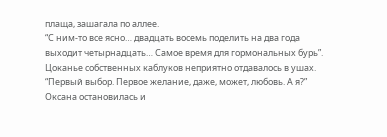плаща, зашагала по аллее.
“С ним-то все ясно… двадцать восемь поделить на два года выходит четырнадцать… Самое время для гормональных бурь”.
Цоканье собственных каблуков неприятно отдавалось в ушах.
“Первый выбор. Первое желание, даже, может, любовь. А я?”
Оксана остановилась и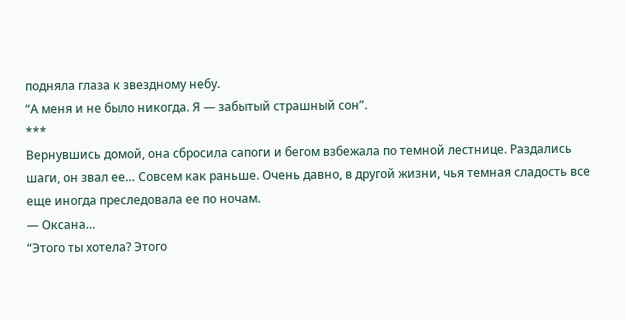подняла глаза к звездному небу.
“А меня и не было никогда. Я — забытый страшный сон”.
***
Вернувшись домой, она сбросила сапоги и бегом взбежала по темной лестнице. Раздались шаги, он звал ее… Совсем как раньше. Очень давно, в другой жизни, чья темная сладость все еще иногда преследовала ее по ночам.
— Оксана…
“Этого ты хотела? Этого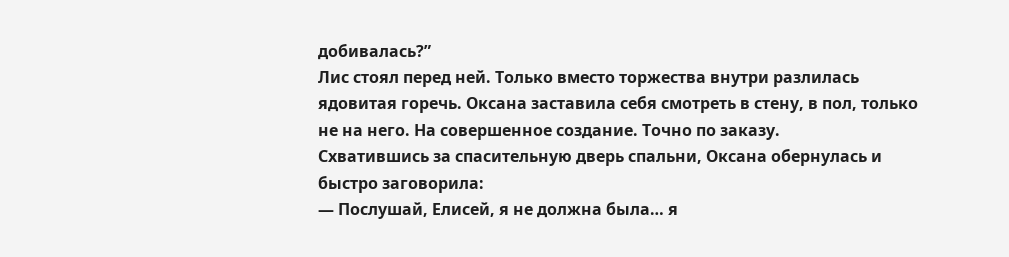добивалась?”
Лис стоял перед ней. Только вместо торжества внутри разлилась ядовитая горечь. Оксана заставила себя смотреть в стену, в пол, только не на него. На совершенное создание. Точно по заказу.
Схватившись за спасительную дверь спальни, Оксана обернулась и быстро заговорила:
— Послушай, Елисей, я не должна была… я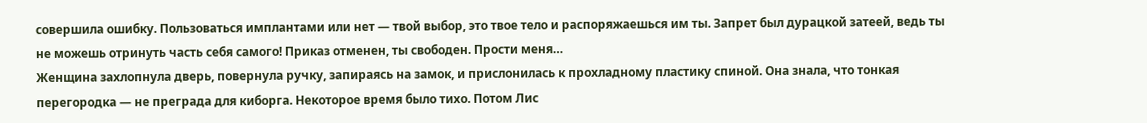совершила ошибку. Пользоваться имплантами или нет — твой выбор, это твое тело и распоряжаешься им ты. Запрет был дурацкой затеей, ведь ты не можешь отринуть часть себя самого! Приказ отменен, ты свободен. Прости меня…
Женщина захлопнула дверь, повернула ручку, запираясь на замок, и прислонилась к прохладному пластику спиной. Она знала, что тонкая перегородка — не преграда для киборга. Некоторое время было тихо. Потом Лис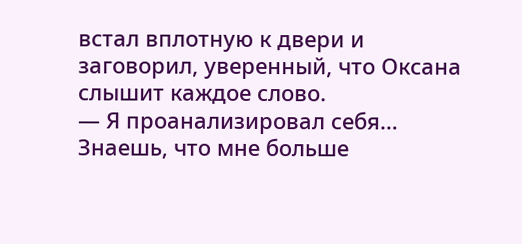встал вплотную к двери и заговорил, уверенный, что Оксана слышит каждое слово.
— Я проанализировал себя… Знаешь, что мне больше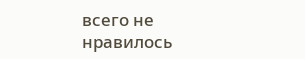всего не нравилось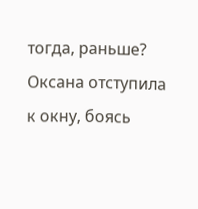тогда, раньше?
Оксана отступила к окну, боясь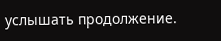услышать продолжение.